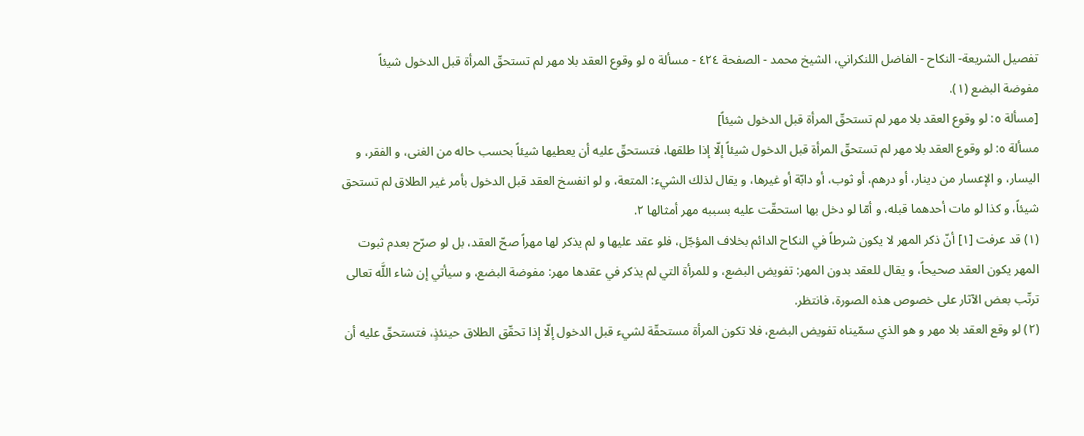تفصيل الشريعة- النكاح - الفاضل اللنكراني، الشيخ محمد - الصفحة ٤٢٤ - مسألة ٥ لو وقوع العقد بلا مهر لم تستحقّ المرأة قبل الدخول شيئاً
مفوضة البضع (١).
[مسألة ٥: لو وقوع العقد بلا مهر لم تستحقّ المرأة قبل الدخول شيئاً]
مسألة ٥: لو وقوع العقد بلا مهر لم تستحقّ المرأة قبل الدخول شيئاً إلّا إذا طلقها، فتستحقّ عليه أن يعطيها شيئاً بحسب حاله من الغنى، و الفقر، و اليسار، و الإعسار من دينار، أو درهم، أو ثوب، أو دابّة أو غيرها، و يقال لذلك الشيء: المتعة، و لو انفسخ العقد قبل الدخول بأمر غير الطلاق لم تستحق شيئاً، و كذا لو مات أحدهما قبله، و أمّا لو دخل بها استحقّت عليه بسببه مهر أمثالها ٢.
(١) قد عرفت [١] أنّ ذكر المهر لا يكون شرطاً في النكاح الدائم بخلاف المؤجّل، فلو عقد عليها و لم يذكر لها مهراً صحّ العقد، بل لو صرّح بعدم ثبوت المهر يكون العقد صحيحاً، و يقال للعقد بدون المهر: تفويض البضع، و للمرأة التي لم يذكر في عقدها مهر: مفوضة البضع، و سيأتي إن شاء اللَّه تعالى ترتّب بعض الآثار على خصوص هذه الصورة، فانتظر.
(٢) لو وقع العقد بلا مهر و هو الذي سمّيناه تفويض البضع، فلا تكون المرأة مستحقّة لشيء قبل الدخول إلّا إذا تحقّق الطلاق حينئذٍ، فتستحقّ عليه أن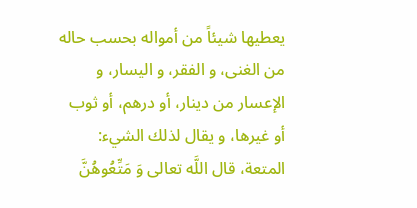يعطيها شيئاً من أمواله بحسب حاله من الغنى، و الفقر، و اليسار، و الإعسار من دينار، أو درهم، أو ثوب أو غيرها، و يقال لذلك الشيء: المتعة، قال اللَّه تعالى وَ مَتِّعُوهُنَّ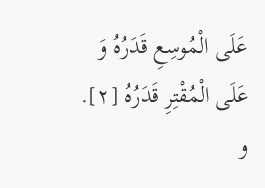عَلَى الْمُوسِعِ قَدَرُهُ وَ عَلَى الْمُقْتِرِ قَدَرُهُ [٢]. و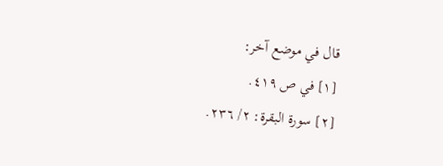قال في موضع آخر:
[١] في ص ٤١٩.
[٢] سورة البقرة: ٢/ ٢٣٦.